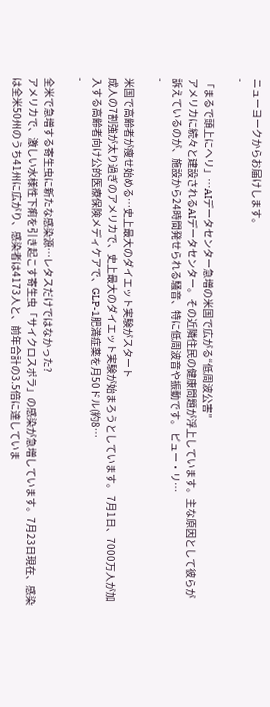ニューヨークからお届けします。
-

「まるで頭上にヘリ」…AIデータセンター急増の米国で広がる“低周波公害”
アメリカに続々と建設されるAIデータセンター。その近隣住民の健康問題が浮上しています。主な原因として彼らが訴えているのが、施設から24時間発せられる騒音、特に低周波音や振動です。 ピュー・リ…
-

米国で高齢者が痩せ始める…史上最大のダイエット実験がスタート
成人の7割強が太り過ぎのアメリカで、史上最大のダイエット実験が始まろうとしています。 7月1日、7000万人が加入する高齢者向け公的医療保険メディケアで、GLP-1肥満症薬を月50ドル(約8…
-

全米で急増する寄生虫に新たな感染源…レタスだけではなかった?
アメリカで、激しい水様性下痢を引き起こす寄生虫「サイクロスポラ」の感染が急増しています。7月23日現在、感染は全米50州のうち41州に広がり、感染者は4173人と、前年合計の3.5倍に達していま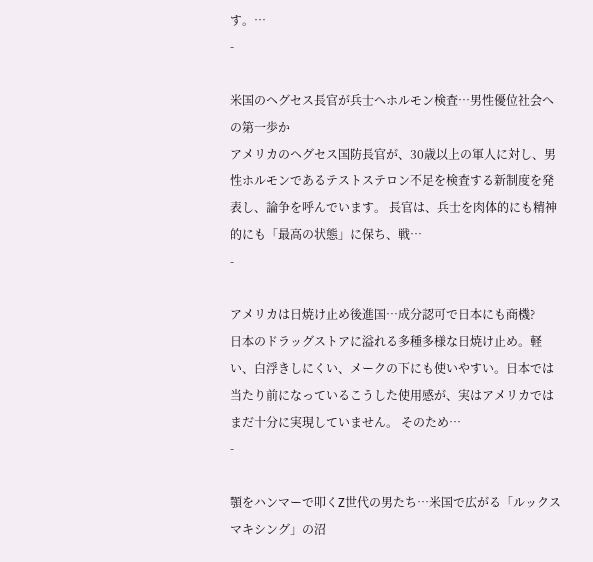す。…
-

米国のヘグセス長官が兵士へホルモン検査…男性優位社会への第一歩か
アメリカのヘグセス国防長官が、30歳以上の軍人に対し、男性ホルモンであるテストステロン不足を検査する新制度を発表し、論争を呼んでいます。 長官は、兵士を肉体的にも精神的にも「最高の状態」に保ち、戦…
-

アメリカは日焼け止め後進国…成分認可で日本にも商機?
日本のドラッグストアに溢れる多種多様な日焼け止め。軽い、白浮きしにくい、メークの下にも使いやすい。日本では当たり前になっているこうした使用感が、実はアメリカではまだ十分に実現していません。 そのため…
-

顎をハンマーで叩くZ世代の男たち…米国で広がる「ルックスマキシング」の沼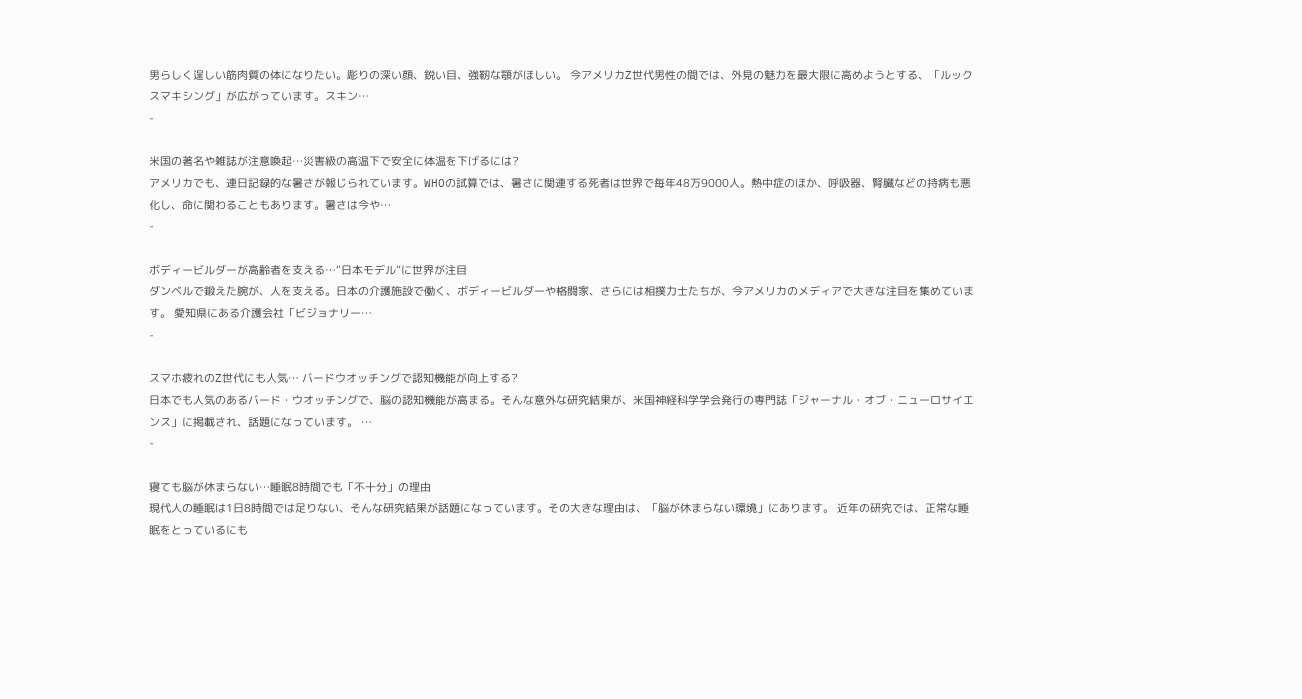男らしく逞しい筋肉質の体になりたい。彫りの深い顔、鋭い目、強靭な顎がほしい。 今アメリカZ世代男性の間では、外見の魅力を最大限に高めようとする、「ルックスマキシング」が広がっています。スキン…
-

米国の著名や雑誌が注意喚起…災害級の高温下で安全に体温を下げるには?
アメリカでも、連日記録的な暑さが報じられています。WHOの試算では、暑さに関連する死者は世界で毎年48万9000人。熱中症のほか、呼吸器、腎臓などの持病も悪化し、命に関わることもあります。暑さは今や…
-

ボディービルダーが高齢者を支える…“日本モデル”に世界が注目
ダンベルで鍛えた腕が、人を支える。日本の介護施設で働く、ボディービルダーや格闘家、さらには相撲力士たちが、今アメリカのメディアで大きな注目を集めています。 愛知県にある介護会社「ビジョナリー…
-

スマホ疲れのZ世代にも人気… バードウオッチングで認知機能が向上する?
日本でも人気のあるバード・ウオッチングで、脳の認知機能が高まる。そんな意外な研究結果が、米国神経科学学会発行の専門誌「ジャーナル・オブ・ニューロサイエンス」に掲載され、話題になっています。 …
-

寝ても脳が休まらない…睡眠8時間でも「不十分」の理由
現代人の睡眠は1日8時間では足りない、そんな研究結果が話題になっています。その大きな理由は、「脳が休まらない環境」にあります。 近年の研究では、正常な睡眠をとっているにも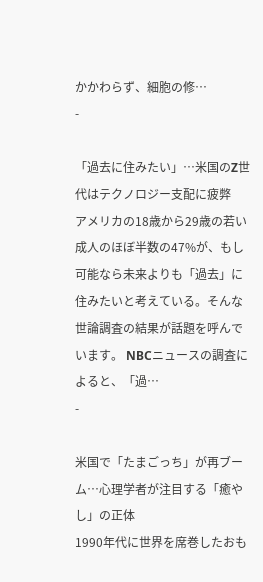かかわらず、細胞の修…
-

「過去に住みたい」…米国のZ世代はテクノロジー支配に疲弊
アメリカの18歳から29歳の若い成人のほぼ半数の47%が、もし可能なら未来よりも「過去」に住みたいと考えている。そんな世論調査の結果が話題を呼んでいます。 NBCニュースの調査によると、「過…
-

米国で「たまごっち」が再ブーム…心理学者が注目する「癒やし」の正体
1990年代に世界を席巻したおも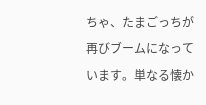ちゃ、たまごっちが再びブームになっています。単なる懐か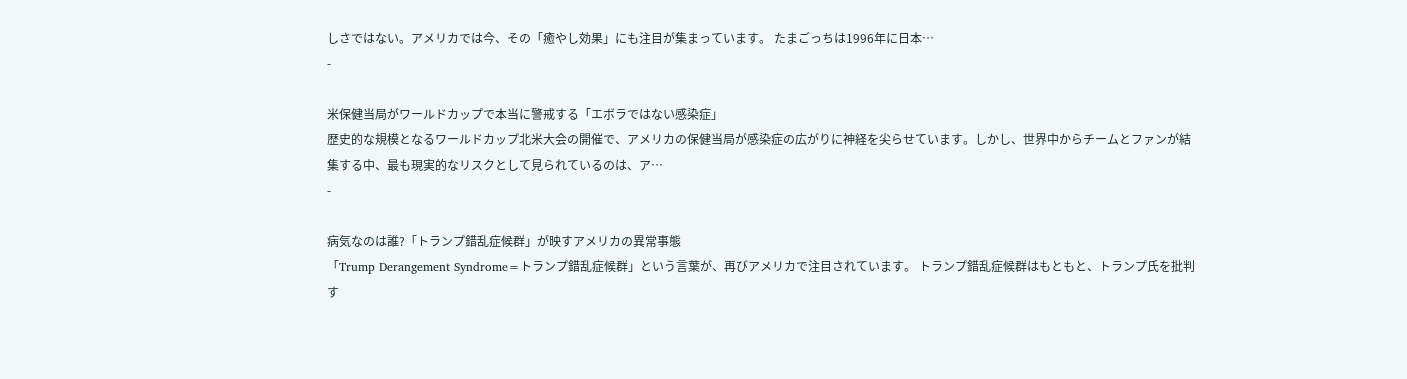しさではない。アメリカでは今、その「癒やし効果」にも注目が集まっています。 たまごっちは1996年に日本…
-

米保健当局がワールドカップで本当に警戒する「エボラではない感染症」
歴史的な規模となるワールドカップ北米大会の開催で、アメリカの保健当局が感染症の広がりに神経を尖らせています。しかし、世界中からチームとファンが結集する中、最も現実的なリスクとして見られているのは、ア…
-

病気なのは誰?「トランプ錯乱症候群」が映すアメリカの異常事態
「Trump Derangement Syndrome=トランプ錯乱症候群」という言葉が、再びアメリカで注目されています。 トランプ錯乱症候群はもともと、トランプ氏を批判す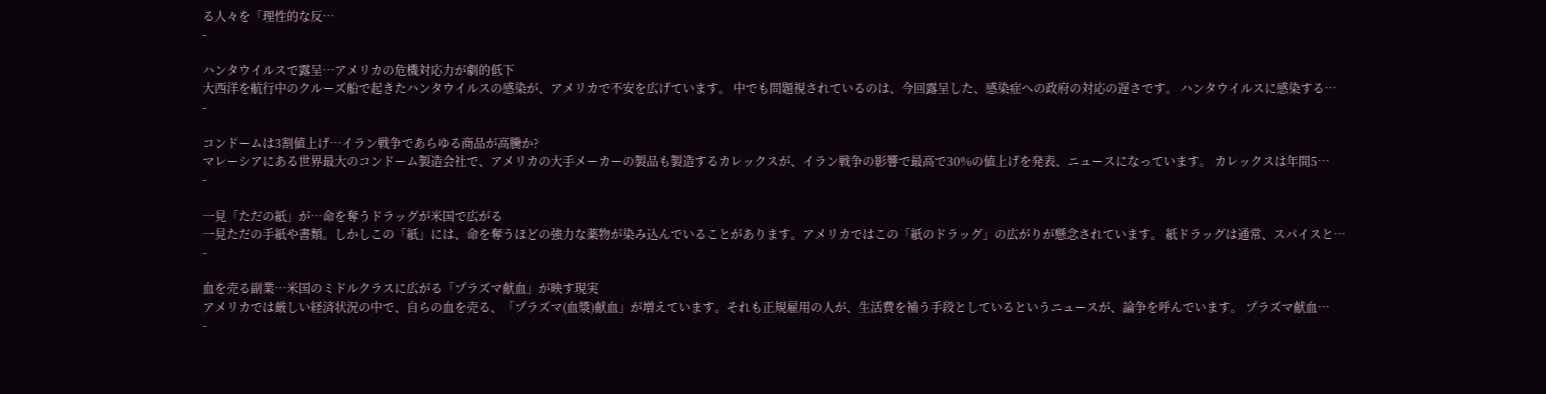る人々を「理性的な反…
-

ハンタウイルスで露呈…アメリカの危機対応力が劇的低下
大西洋を航行中のクルーズ船で起きたハンタウイルスの感染が、アメリカで不安を広げています。 中でも問題視されているのは、今回露呈した、感染症への政府の対応の遅さです。 ハンタウイルスに感染する…
-

コンドームは3割値上げ…イラン戦争であらゆる商品が高騰か?
マレーシアにある世界最大のコンドーム製造会社で、アメリカの大手メーカーの製品も製造するカレックスが、イラン戦争の影響で最高で30%の値上げを発表、ニュースになっています。 カレックスは年間5…
-

一見「ただの紙」が…命を奪うドラッグが米国で広がる
一見ただの手紙や書類。しかしこの「紙」には、命を奪うほどの強力な薬物が染み込んでいることがあります。アメリカではこの「紙のドラッグ」の広がりが懸念されています。 紙ドラッグは通常、スパイスと…
-

血を売る副業…米国のミドルクラスに広がる「プラズマ献血」が映す現実
アメリカでは厳しい経済状況の中で、自らの血を売る、「プラズマ(血漿)献血」が増えています。それも正規雇用の人が、生活費を補う手段としているというニュースが、論争を呼んでいます。 プラズマ献血…
-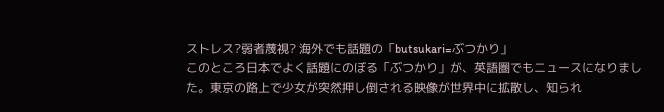ストレス?弱者蔑視? 海外でも話題の「butsukari=ぶつかり」
このところ日本でよく話題にのぼる「ぶつかり」が、英語圏でもニュースになりました。東京の路上で少女が突然押し倒される映像が世界中に拡散し、知られ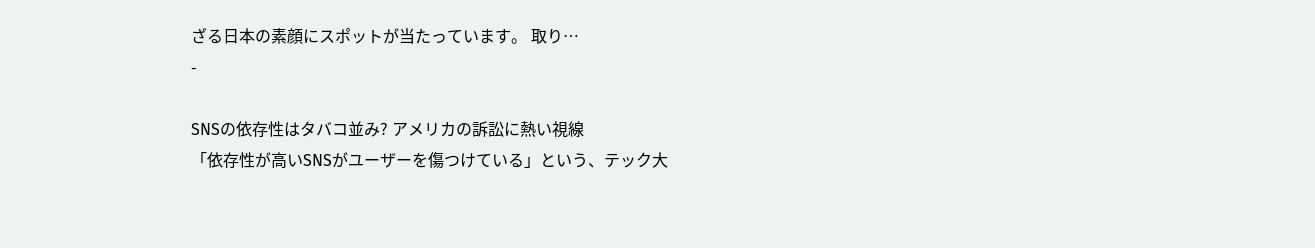ざる日本の素顔にスポットが当たっています。 取り…
-

SNSの依存性はタバコ並み? アメリカの訴訟に熱い視線
「依存性が高いSNSがユーザーを傷つけている」という、テック大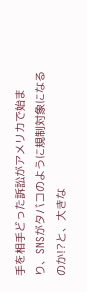手を相手どった訴訟がアメリカで始まり、SNSがタバコのように規制対象になるのか!?と、大きな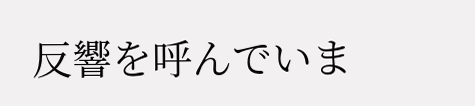反響を呼んでいま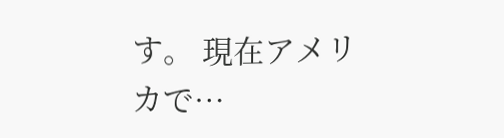す。 現在アメリカで…